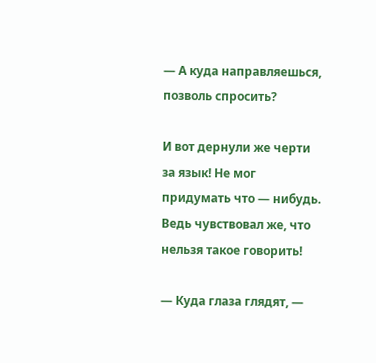— А куда направляешься, позволь спросить?

И вот дернули же черти за язык! Не мог придумать что — нибудь. Ведь чувствовал же, что нельзя такое говорить!

— Куда глаза глядят, —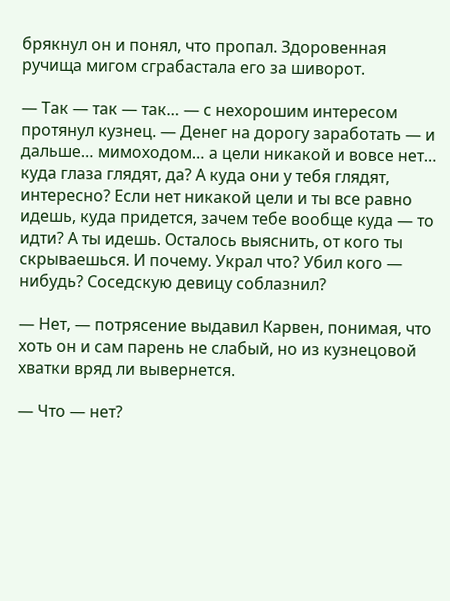брякнул он и понял, что пропал. Здоровенная ручища мигом сграбастала его за шиворот.

— Так — так — так… — с нехорошим интересом протянул кузнец. — Денег на дорогу заработать — и дальше… мимоходом… а цели никакой и вовсе нет… куда глаза глядят, да? А куда они у тебя глядят, интересно? Если нет никакой цели и ты все равно идешь, куда придется, зачем тебе вообще куда — то идти? А ты идешь. Осталось выяснить, от кого ты скрываешься. И почему. Украл что? Убил кого — нибудь? Соседскую девицу соблазнил?

— Нет, — потрясение выдавил Карвен, понимая, что хоть он и сам парень не слабый, но из кузнецовой хватки вряд ли вывернется.

— Что — нет?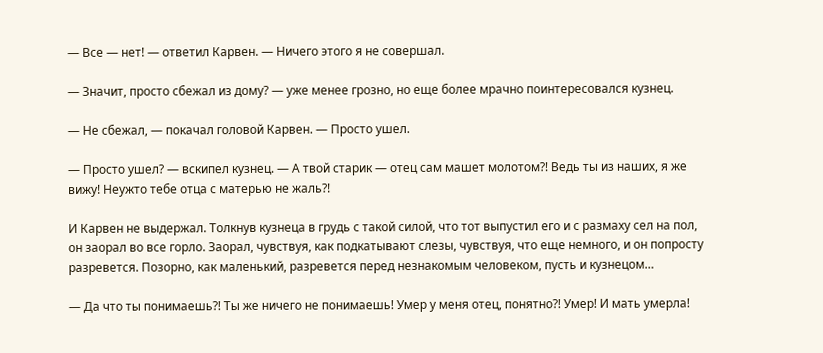— Все — нет! — ответил Карвен. — Ничего этого я не совершал.

— Значит, просто сбежал из дому? — уже менее грозно, но еще более мрачно поинтересовался кузнец.

— Не сбежал, — покачал головой Карвен. — Просто ушел.

— Просто ушел? — вскипел кузнец. — А твой старик — отец сам машет молотом?! Ведь ты из наших, я же вижу! Неужто тебе отца с матерью не жаль?!

И Карвен не выдержал. Толкнув кузнеца в грудь с такой силой, что тот выпустил его и с размаху сел на пол, он заорал во все горло. Заорал, чувствуя, как подкатывают слезы, чувствуя, что еще немного, и он попросту разревется. Позорно, как маленький, разревется перед незнакомым человеком, пусть и кузнецом…

— Да что ты понимаешь?! Ты же ничего не понимаешь! Умер у меня отец, понятно?! Умер! И мать умерла!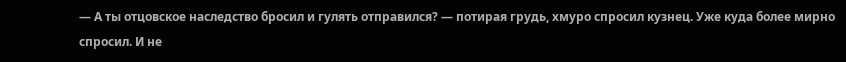— А ты отцовское наследство бросил и гулять отправился? — потирая грудь, хмуро спросил кузнец. Уже куда более мирно спросил. И не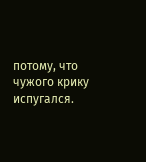потому, что чужого крику испугался.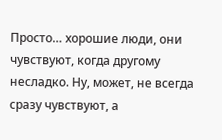Просто… хорошие люди, они чувствуют, когда другому несладко. Ну, может, не всегда сразу чувствуют, а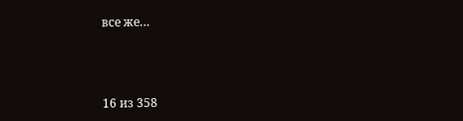все же…



16 из 358